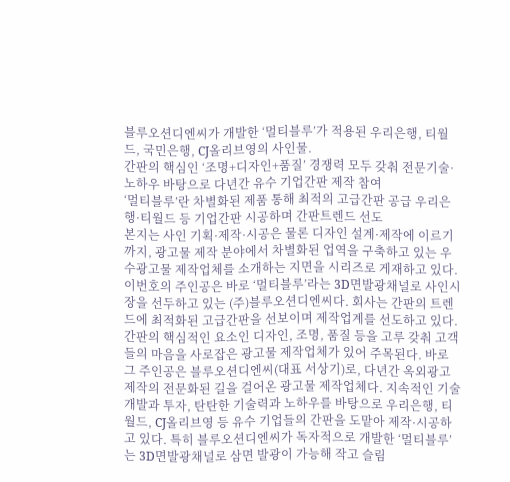블루오션디엔씨가 개발한 ‘멀티블루’가 적용된 우리은행, 티월드, 국민은행, CJ올리브영의 사인물.
간판의 핵심인 ‘조명+디자인+품질’ 경쟁력 모두 갖춰 전문기술·노하우 바탕으로 다년간 유수 기업간판 제작 참여
‘멀티블루’란 차별화된 제품 통해 최적의 고급간판 공급 우리은행·티월드 등 기업간판 시공하며 간판트렌드 선도
본지는 사인 기획·제작·시공은 물론 디자인 설계·제작에 이르기까지, 광고물 제작 분야에서 차별화된 업역을 구축하고 있는 우수광고물 제작업체를 소개하는 지면을 시리즈로 게재하고 있다. 이번호의 주인공은 바로 ‘멀티블루’라는 3D면발광채널로 사인시장을 선두하고 있는 (주)블루오션디엔씨다. 회사는 간판의 트렌드에 최적화된 고급간판을 선보이며 제작업계를 선도하고 있다. 간판의 핵심적인 요소인 디자인, 조명, 품질 등을 고루 갖춰 고객들의 마음을 사로잡은 광고물 제작업체가 있어 주목된다. 바로 그 주인공은 블루오션디엔씨(대표 서상기)로, 다년간 옥외광고 제작의 전문화된 길을 걸어온 광고물 제작업체다. 지속적인 기술개발과 투자, 탄탄한 기술력과 노하우를 바탕으로 우리은행, 티월드, CJ올리브영 등 유수 기업들의 간판을 도맡아 제작·시공하고 있다. 특히 블루오션디엔씨가 독자적으로 개발한 ‘멀티블루’는 3D면발광채널로 삼면 발광이 가능해 작고 슬림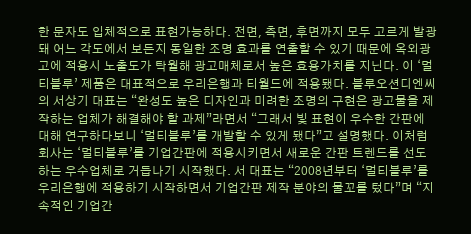한 문자도 입체적으로 표현가능하다. 전면, 측면, 후면까지 모두 고르게 발광돼 어느 각도에서 보든지 동일한 조명 효과를 연출할 수 있기 때문에 옥외광고에 적용시 노출도가 탁월해 광고매체로서 높은 효용가치를 지닌다. 이 ‘멀티블루’ 제품은 대표적으로 우리은행과 티월드에 적용됐다. 블루오션디엔씨의 서상기 대표는 “완성도 높은 디자인과 미려한 조명의 구현은 광고물을 제작하는 업체가 해결해야 할 과제”라면서 “그래서 빛 표현이 우수한 간판에 대해 연구하다보니 ‘멀티블루’를 개발할 수 있게 됐다”고 설명했다. 이처럼 회사는 ‘멀티블루’를 기업간판에 적용시키면서 새로운 간판 트렌드를 선도하는 우수업체로 거듭나기 시작했다. 서 대표는 “2008년부터 ‘멀티블루’를 우리은행에 적용하기 시작하면서 기업간판 제작 분야의 물꼬를 텄다”며 “지속적인 기업간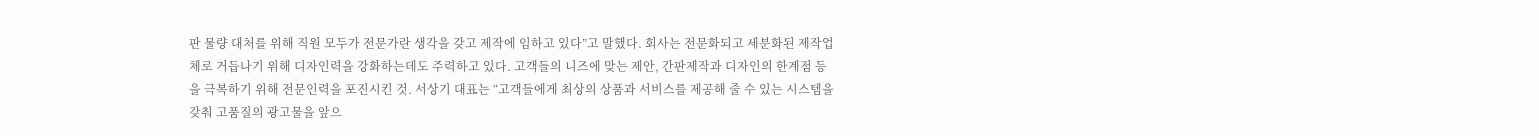판 물량 대처를 위해 직원 모두가 전문가란 생각을 갖고 제작에 임하고 있다”고 말했다. 회사는 전문화되고 세분화된 제작업체로 거듭나기 위해 디자인력을 강화하는데도 주력하고 있다. 고객들의 니즈에 맞는 제안, 간판제작과 디자인의 한계점 등을 극복하기 위해 전문인력을 포진시킨 것. 서상기 대표는 “고객들에게 최상의 상품과 서비스를 제공해 줄 수 있는 시스템을 갖춰 고품질의 광고물을 앞으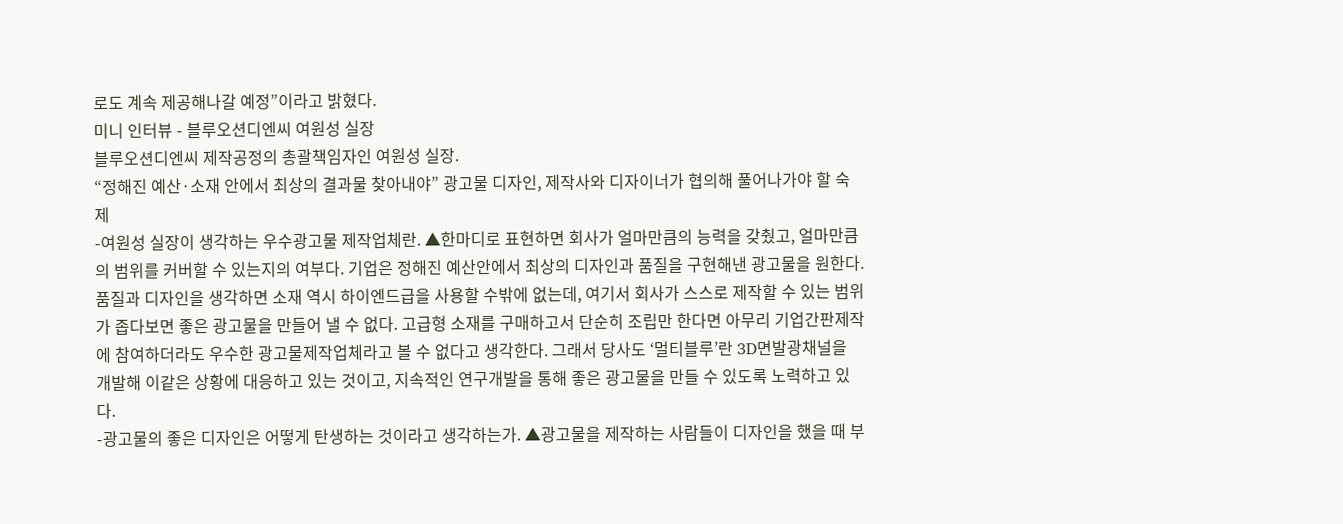로도 계속 제공해나갈 예정”이라고 밝혔다.
미니 인터뷰 - 블루오션디엔씨 여원성 실장
블루오션디엔씨 제작공정의 총괄책임자인 여원성 실장.
“정해진 예산·소재 안에서 최상의 결과물 찾아내야” 광고물 디자인, 제작사와 디자이너가 협의해 풀어나가야 할 숙제
-여원성 실장이 생각하는 우수광고물 제작업체란. ▲한마디로 표현하면 회사가 얼마만큼의 능력을 갖췄고, 얼마만큼의 범위를 커버할 수 있는지의 여부다. 기업은 정해진 예산안에서 최상의 디자인과 품질을 구현해낸 광고물을 원한다. 품질과 디자인을 생각하면 소재 역시 하이엔드급을 사용할 수밖에 없는데, 여기서 회사가 스스로 제작할 수 있는 범위가 좁다보면 좋은 광고물을 만들어 낼 수 없다. 고급형 소재를 구매하고서 단순히 조립만 한다면 아무리 기업간판제작에 참여하더라도 우수한 광고물제작업체라고 볼 수 없다고 생각한다. 그래서 당사도 ‘멀티블루’란 3D면발광채널을 개발해 이같은 상황에 대응하고 있는 것이고, 지속적인 연구개발을 통해 좋은 광고물을 만들 수 있도록 노력하고 있다.
-광고물의 좋은 디자인은 어떻게 탄생하는 것이라고 생각하는가. ▲광고물을 제작하는 사람들이 디자인을 했을 때 부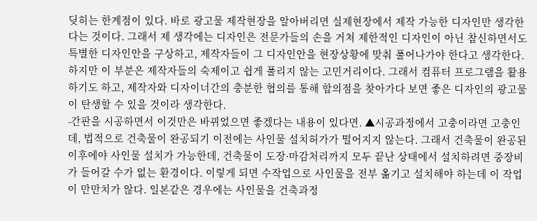딪히는 한계점이 있다. 바로 광고물 제작현장을 알아버리면 실제현장에서 제작 가능한 디자인만 생각한다는 것이다. 그래서 제 생각에는 디자인은 전문가들의 손을 거쳐 제한적인 디자인이 아닌 참신하면서도 특별한 디자인안을 구상하고, 제작자들이 그 디자인안을 현장상황에 맞춰 풀어나가야 한다고 생각한다. 하지만 이 부분은 제작자들의 숙제이고 쉽게 풀리지 않는 고민거리이다. 그래서 컴퓨터 프로그램을 활용하기도 하고, 제작자와 디자이너간의 충분한 협의를 통해 합의점을 찾아가다 보면 좋은 디자인의 광고물이 탄생할 수 있을 것이라 생각한다.
-간판을 시공하면서 이것만은 바뀌었으면 좋겠다는 내용이 있다면. ▲시공과정에서 고충이라면 고충인데, 법적으로 건축물이 완공되기 이전에는 사인물 설치허가가 떨어지지 않는다. 그래서 건축물이 완공된 이후에야 사인물 설치가 가능한데, 건축물이 도장·마감처리까지 모두 끝난 상태에서 설치하려면 중장비가 들어갈 수가 없는 환경이다. 이렇게 되면 수작업으로 사인물을 전부 옮기고 설치해야 하는데 이 작업이 만만치가 않다. 일본같은 경우에는 사인물을 건축과정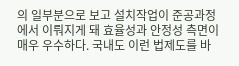의 일부분으로 보고 설치작업이 준공과정에서 이뤄지게 돼 효율성과 안정성 측면이 매우 우수하다. 국내도 이런 법제도를 바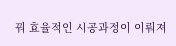꿔 효율적인 시공과정이 이뤄져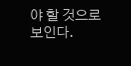야 할 것으로 보인다.